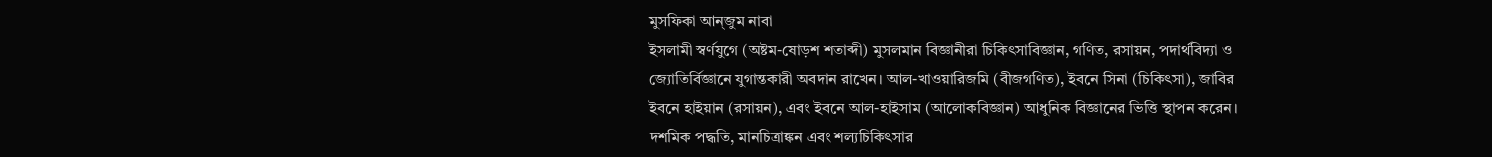মুসফিকা আন্জুম নাবা
ইসলামী স্বর্ণযুগে (অষ্টম-ষোড়শ শতাব্দী) মুসলমান বিজ্ঞানীরা চিকিৎসাবিজ্ঞান, গণিত, রসায়ন, পদার্থবিদ্যা ও জ্যোতির্বিজ্ঞানে যুগান্তকারী অবদান রাখেন। আল-খাওয়ারিজমি (বীজগণিত), ইবনে সিনা (চিকিৎসা), জাবির ইবনে হাইয়ান (রসায়ন), এবং ইবনে আল-হাইসাম (আলোকবিজ্ঞান) আধুনিক বিজ্ঞানের ভিত্তি স্থাপন করেন। দশমিক পদ্ধতি, মানচিত্রাঙ্কন এবং শল্যচিকিৎসার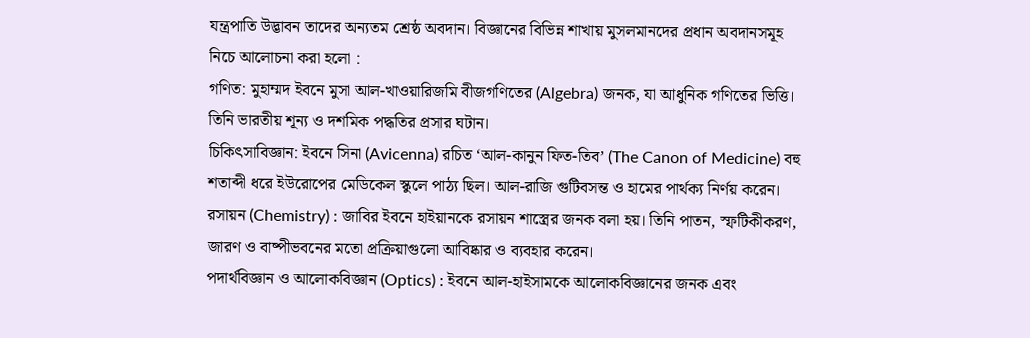যন্ত্রপাতি উদ্ভাবন তাদের অন্যতম শ্রেষ্ঠ অবদান। বিজ্ঞানের বিভিন্ন শাখায় মুসলমানদের প্রধান অবদানসমূহ নিচে আলোচনা করা হলো :
গণিত: মুহাম্মদ ইবনে মুসা আল-খাওয়ারিজমি বীজগণিতের (Algebra) জনক, যা আধুনিক গণিতের ভিত্তি। তিনি ভারতীয় শূন্য ও দশমিক পদ্ধতির প্রসার ঘটান।
চিকিৎসাবিজ্ঞান: ইবনে সিনা (Avicenna) রচিত ‘আল-কানুন ফিত-তিব’ (The Canon of Medicine) বহু শতাব্দী ধরে ইউরোপের মেডিকেল স্কুলে পাঠ্য ছিল। আল-রাজি গুটিবসন্ত ও হামের পার্থক্য নির্ণয় করেন।
রসায়ন (Chemistry) : জাবির ইবনে হাইয়ানকে রসায়ন শাস্ত্রের জনক বলা হয়। তিনি পাতন, স্ফটিকীকরণ, জারণ ও বাষ্পীভবনের মতো প্রক্রিয়াগুলো আবিষ্কার ও ব্যবহার করেন।
পদার্থবিজ্ঞান ও আলোকবিজ্ঞান (Optics) : ইবনে আল-হাইসামকে আলোকবিজ্ঞানের জনক এবং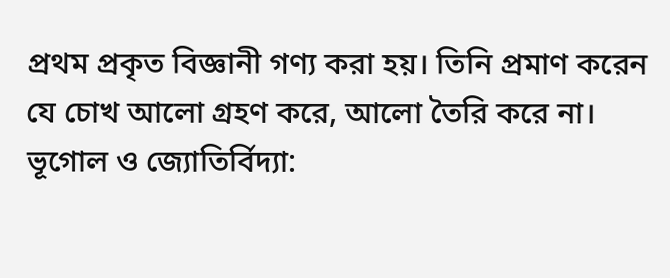প্রথম প্রকৃত বিজ্ঞানী গণ্য করা হয়। তিনি প্রমাণ করেন যে চোখ আলো গ্রহণ করে, আলো তৈরি করে না।
ভূগোল ও জ্যোতির্বিদ্যা: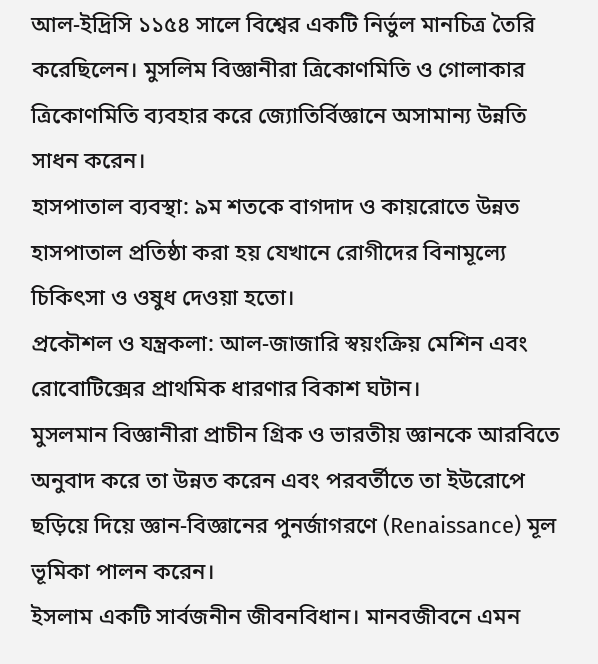আল-ইদ্রিসি ১১৫৪ সালে বিশ্বের একটি নির্ভুল মানচিত্র তৈরি করেছিলেন। মুসলিম বিজ্ঞানীরা ত্রিকোণমিতি ও গোলাকার ত্রিকোণমিতি ব্যবহার করে জ্যোতির্বিজ্ঞানে অসামান্য উন্নতি সাধন করেন।
হাসপাতাল ব্যবস্থা: ৯ম শতকে বাগদাদ ও কায়রোতে উন্নত হাসপাতাল প্রতিষ্ঠা করা হয় যেখানে রোগীদের বিনামূল্যে চিকিৎসা ও ওষুধ দেওয়া হতো।
প্রকৌশল ও যন্ত্রকলা: আল-জাজারি স্বয়ংক্রিয় মেশিন এবং রোবোটিক্সের প্রাথমিক ধারণার বিকাশ ঘটান।
মুসলমান বিজ্ঞানীরা প্রাচীন গ্রিক ও ভারতীয় জ্ঞানকে আরবিতে অনুবাদ করে তা উন্নত করেন এবং পরবর্তীতে তা ইউরোপে ছড়িয়ে দিয়ে জ্ঞান-বিজ্ঞানের পুনর্জাগরণে (Renaissance) মূল ভূমিকা পালন করেন।
ইসলাম একটি সার্বজনীন জীবনবিধান। মানবজীবনে এমন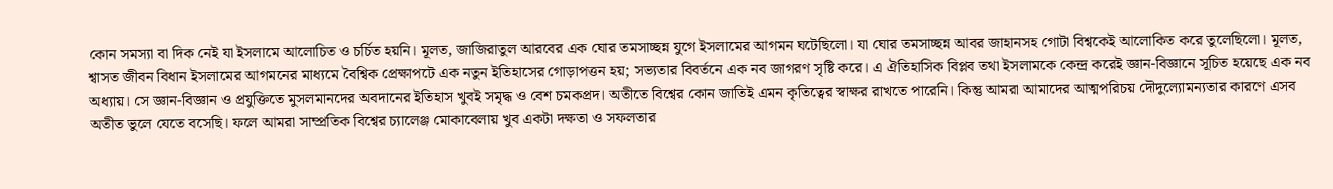কোন সমস্যা বা দিক নেই যা ইসলামে আলোচিত ও চর্চিত হয়নি। মূলত, জাজিরাতুল আরবের এক ঘোর তমসাচ্ছন্ন যুগে ইসলামের আগমন ঘটেছিলো। যা ঘোর তমসাচ্ছন্ন আবর জাহানসহ গোটা বিশ্বকেই আলোকিত করে তুলেছিলো। মূলত, শ্বাসত জীবন বিধান ইসলামের আগমনের মাধ্যমে বৈশ্বিক প্রেক্ষাপটে এক নতুন ইতিহাসের গোড়াপত্তন হয়; সভ্যতার বিবর্তনে এক নব জাগরণ সৃষ্টি করে। এ ঐতিহাসিক বিপ্লব তথা ইসলামকে কেন্দ্র করেই জ্ঞান-বিজ্ঞানে সূচিত হয়েছে এক নব অধ্যায়। সে জ্ঞান-বিজ্ঞান ও প্রযুক্তিতে মুসলমানদের অবদানের ইতিহাস খুবই সমৃদ্ধ ও বেশ চমকপ্রদ। অতীতে বিশ্বের কোন জাতিই এমন কৃতিত্বের স্বাক্ষর রাখতে পারেনি। কিন্তু আমরা আমাদের আত্মপরিচয় দৌদুল্যোমন্যতার কারণে এসব অতীত ভুলে যেতে বসেছি। ফলে আমরা সাম্প্রতিক বিশ্বের চ্যালেঞ্জ মোকাবেলায় খুব একটা দক্ষতা ও সফলতার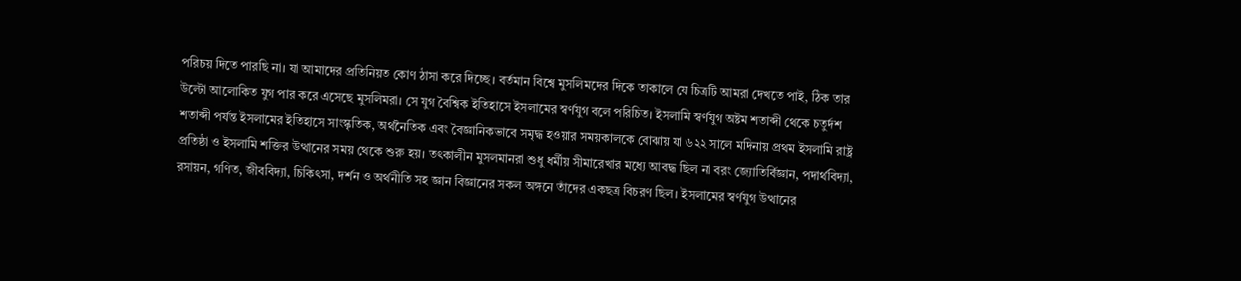পরিচয় দিতে পারছি না। যা আমাদের প্রতিনিয়ত কোণ ঠাসা করে দিচ্ছে। বর্তমান বিশ্বে মুসলিমদের দিকে তাকালে যে চিত্রটি আমরা দেখতে পাই, ঠিক তার উল্টো আলোকিত যুগ পার করে এসেছে মুসলিমরা। সে যুগ বৈশ্বিক ইতিহাসে ইসলামের স্বর্ণযুগ বলে পরিচিত। ইসলামি স্বর্ণযুগ অষ্টম শতাব্দী থেকে চতুর্দশ শতাব্দী পর্যন্ত ইসলামের ইতিহাসে সাংস্কৃতিক, অর্থনৈতিক এবং বৈজ্ঞানিকভাবে সমৃদ্ধ হওয়ার সময়কালকে বোঝায় যা ৬২২ সালে মদিনায় প্রথম ইসলামি রাষ্ট্র প্রতিষ্ঠা ও ইসলামি শক্তির উত্থানের সময় থেকে শুরু হয়। তৎকালীন মুসলমানরা শুধু ধর্মীয় সীমারেখার মধ্যে আবদ্ধ ছিল না বরং জ্যোতির্বিজ্ঞান, পদার্থবিদ্যা, রসায়ন, গণিত, জীববিদ্যা, চিকিৎসা, দর্শন ও অর্থনীতি সহ জ্ঞান বিজ্ঞানের সকল অঙ্গনে তাঁদের একছত্র বিচরণ ছিল। ইসলামের স্বর্ণযুগ উত্থানের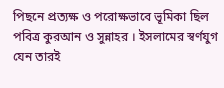পিছনে প্রত্যক্ষ ও পরোক্ষভাবে ভূমিকা ছিল পবিত্র কুরআন ও সুন্নাহর । ইসলামের স্বর্ণযুগ যেন তারই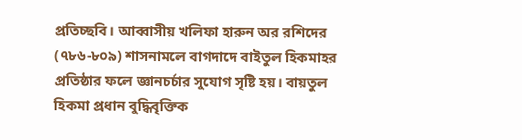প্রতিচ্ছবি। আব্বাসীয় খলিফা হারুন অর রশিদের (৭৮৬-৮০৯) শাসনামলে বাগদাদে বাইতুল হিকমাহর প্রতিষ্ঠার ফলে জ্ঞানচর্চার সুযোগ সৃষ্টি হয়। বায়তুল হিকমা প্রধান বুদ্ধিবৃক্তিক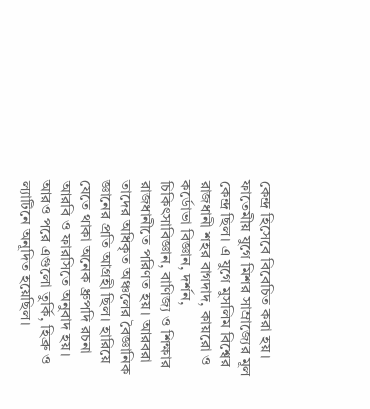কেন্দ্র হিসেবে বিবেচিত করা হয়। ফাতেমীয় যুগে মিশর সাম্রাজ্যের মূল কেন্দ্র ছিল। এ যুগে মুসলিম বিশ্বের রাজধানী শহর বাগদাদ, কায়রো ও কর্ডোভা বিজ্ঞান, দর্শন, চিকিৎসাবিজ্ঞান, বাণিজ্য ও শিক্ষার রাজধানীতে পরিণত হয়। আরবরা তাদের অধিকৃত অঞ্চলের বৈজ্ঞানিক জ্ঞানের প্রতি আগ্রহী ছিল। হারিয়ে যেতে থাকা অনেক ধ্রুপদি রচনা আরবি ও ফারসিতে অনুবাদ হয়। আরও পরে এগুলো তুর্কি, হিব্রু ও ল্যাটিনে অনূদিত হয়েছিল।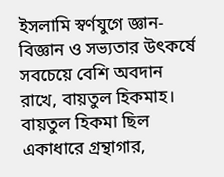ইসলামি স্বর্ণযুগে জ্ঞান-বিজ্ঞান ও সভ্যতার উৎকর্ষে সবচেয়ে বেশি অবদান রাখে, বায়তুল হিকমাহ। বায়তুল হিকমা ছিল একাধারে গ্রন্থাগার,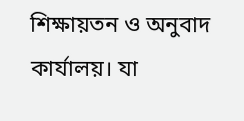শিক্ষায়তন ও অনুবাদ কার্যালয়। যা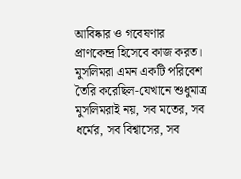আবিষ্কার ও গবেষণার প্রাণকেন্দ্র হিসেবে কাজ করত। মুসলিমরা এমন একটি পরিবেশ তৈরি করেছিল-যেখানে শুধুমাত্র মুসলিমরাই নয়, সব মতের, সব ধর্মের, সব বিশ্বাসের, সব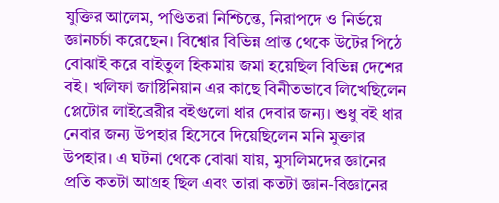যুক্তির আলেম, পণ্ডিতরা নিশ্চিন্তে, নিরাপদে ও নির্ভয়ে জ্ঞানচর্চা করেছেন। বিশ্বোর বিভিন্ন প্রান্ত থেকে উটের পিঠে বোঝাই করে বাইতুল হিকমায় জমা হয়েছিল বিভিন্ন দেশের বই। খলিফা জাষ্টিনিয়ান এর কাছে বিনীতভাবে লিখেছিলেন প্লেটোর লাইব্রেরীর বইগুলো ধার দেবার জন্য। শুধু বই ধার নেবার জন্য উপহার হিসেবে দিয়েছিলেন মনি মুক্তার উপহার। এ ঘটনা থেকে বোঝা যায়, মুসলিমদের জ্ঞানের প্রতি কতটা আগ্রহ ছিল এবং তারা কতটা জ্ঞান-বিজ্ঞানের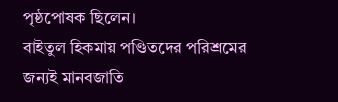পৃষ্ঠপোষক ছিলেন।
বাইতুল হিকমায় পণ্ডিতদের পরিশ্রমের জন্যই মানবজাতি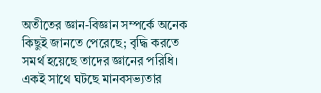অতীতের জ্ঞান-বিজ্ঞান সম্পর্কে অনেক কিছুই জানতে পেরেছে; বৃদ্ধি করতে সমর্থ হয়েছে তাদের জ্ঞানের পরিধি। একই সাথে ঘটছে মানবসভ্যতার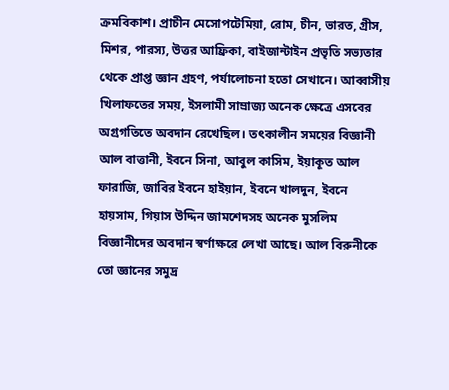ক্রমবিকাশ। প্রাচীন মেসোপটেমিয়া, রোম, চীন, ভারত, গ্রীস, মিশর, পারস্য, উত্তর আফ্রিকা, বাইজান্টাইন প্রভৃতি সভ্যতার থেকে প্রাপ্ত জ্ঞান গ্রহণ, পর্যালোচনা হতো সেখানে। আব্বাসীয় খিলাফতের সময়, ইসলামী সাম্রাজ্য অনেক ক্ষেত্রে এসবের অগ্রগতিতে অবদান রেখেছিল। তৎকালীন সময়ের বিজ্ঞানী আল বাত্তানী, ইবনে সিনা, আবুল কাসিম, ইয়াকূত আল ফারাজি, জাবির ইবনে হাইয়ান, ইবনে খালদুন, ইবনে হায়সাম, গিয়াস উদ্দিন জামশেদসহ অনেক মুসলিম বিজ্ঞানীদের অবদান স্বর্ণাক্ষরে লেখা আছে। আল বিরুনীকে তো জ্ঞানের সমুদ্র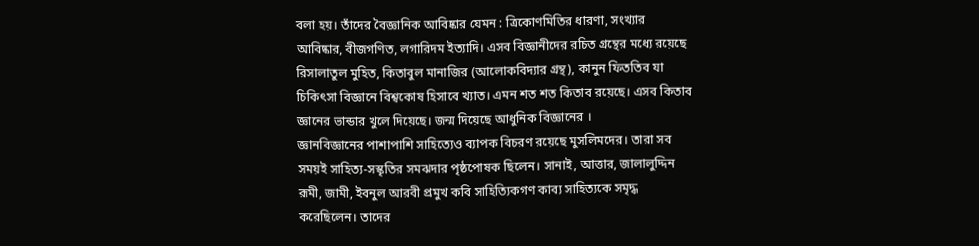বলা হয়। তাঁদের বৈজ্ঞানিক আবিষ্কার যেমন : ত্রিকোণমিতির ধারণা, সংখ্যার আবিষ্কার, বীজগণিত, লগারিদম ইত্যাদি। এসব বিজ্ঞানীদের রচিত গ্রন্থের মধ্যে রয়েছে রিসালাতুল মুহিত, কিতাবুল মানাজির (আলোকবিদ্যার গ্রন্থ), কানুন ফিততিব যা চিকিৎসা বিজ্ঞানে বিশ্বকোষ হিসাবে খ্যাত। এমন শত শত কিতাব রয়েছে। এসব কিতাব জ্ঞানের ভান্ডার খুলে দিয়েছে। জন্ম দিয়েছে আধুনিক বিজ্ঞানের ।
জ্ঞানবিজ্ঞানের পাশাপাশি সাহিত্যেও ব্যাপক বিচরণ রয়েছে মুসলিমদের। তারা সব সময়ই সাহিত্য-সস্কৃতির সমঝদার পৃষ্ঠপোষক ছিলেন। সানাই, আত্তার, জালালুদ্দিন রূমী, জামী, ইবনুল আরবী প্রমুখ কবি সাহিত্যিকগণ কাব্য সাহিত্যকে সমৃদ্ধ করেছিলেন। তাদের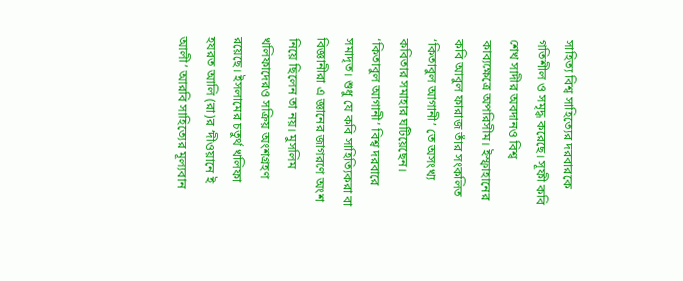সাহিত্য বিশ্ব সাহিত্যের দরবারকে গতিশীল ও সমৃদ্ধ করেছে। সূফী কবি শেখ সাদীর অবদানও বিশ্ব কাব্যক্ষেত্রে অপরিসীম। ইস্ফাহানের কবি আবুল ফারাজ তাঁর সংকলিত ‘কিতাবুল আগানী’ তে অসংখ্য কবিতার সমাহার ঘটিয়েছেন। ‘কিতাবুল আগানী’ বিশ্ব দরবারে সমাদৃত। শুধু যে কবি সাহিত্যিকরা বা বিজ্ঞানীরা এ জ্ঞানের জাগরণে অংশ নিয়ে ছিলেন তা নয়। মুসলিম খলিফাদেরও সক্রিয় অংশগ্রহণ রয়েছে। ইসলামের চতুর্থ খলিফা হযরত আলি (রা)র ‘দীওয়ানে ই আলী’ আরবি সাহিত্যের মূল্যবান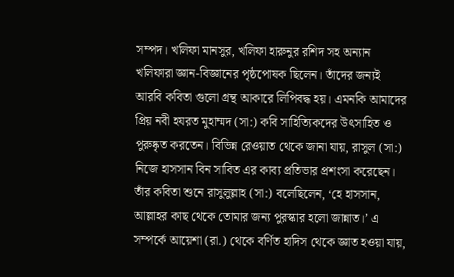সম্পদ। খলিফা মানসুর, খলিফা হারুনুর রশিদ সহ অন্যান খলিফারা জ্ঞান-বিজ্ঞানের পৃষ্ঠপোষক ছিলেন। তাঁদের জন্যই আরবি কবিতা গুলো গ্রন্থ আকারে লিপিবদ্ধ হয়। এমনকি আমাদের প্রিয় নবী হযরত মুহাম্মদ (সা:) কবি সাহিত্যিকদের উৎসাহিত ও পুরুষ্কৃত করতেন। বিভিন্ন রেওয়াত থেকে জানা যায়, রাসুল (সা:) নিজে হাসসান বিন সাবিত এর কাব্য প্রতিভার প্রশংসা করেছেন। তাঁর কবিতা শুনে রাসুলুল্লাহ (সা:) বলেছিলেন, ‘হে হাসসান, আল্লাহর কাছ থেকে তোমার জন্য পুরস্কার হলো জান্নাত।’ এ সম্পর্কে আয়েশা (রা.) থেকে বর্ণিত হাদিস থেকে জ্ঞাত হওয়া যায়,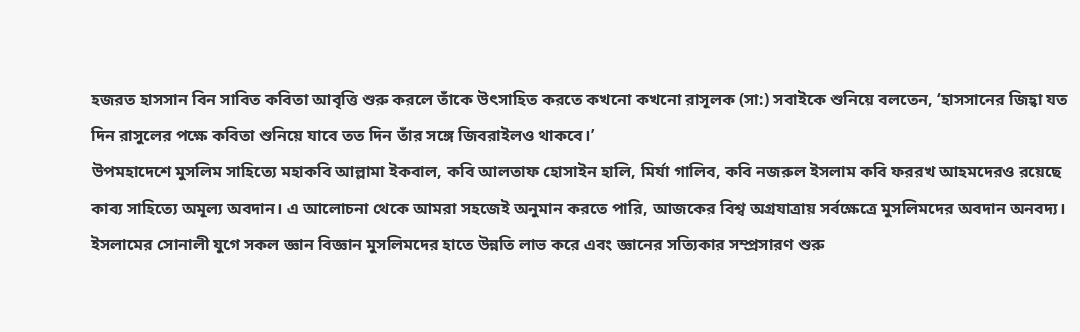হজরত হাসসান বিন সাবিত কবিতা আবৃত্তি শুরু করলে তাঁকে উৎসাহিত করতে কখনো কখনো রাসূলক (সা:) সবাইকে শুনিয়ে বলতেন, ‘হাসসানের জিহ্বা যত দিন রাসুলের পক্ষে কবিতা শুনিয়ে যাবে তত দিন তাঁর সঙ্গে জিবরাইলও থাকবে।’
উপমহাদেশে মুসলিম সাহিত্যে মহাকবি আল্লামা ইকবাল, কবি আলতাফ হোসাইন হালি, মির্যা গালিব, কবি নজরুল ইসলাম কবি ফররখ আহমদেরও রয়েছে কাব্য সাহিত্যে অমূল্য অবদান। এ আলোচনা থেকে আমরা সহজেই অনুমান করতে পারি, আজকের বিশ্ব অগ্রযাত্রায় সর্বক্ষেত্রে মুসলিমদের অবদান অনবদ্য। ইসলামের সোনালী যুগে সকল জ্ঞান বিজ্ঞান মুসলিমদের হাতে উন্নতি লাভ করে এবং জ্ঞানের সত্যিকার সম্প্রসারণ শুরু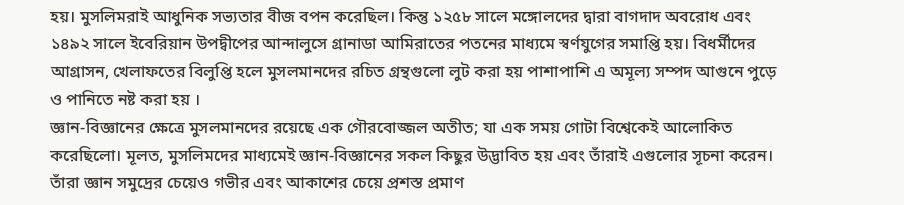হয়। মুসলিমরাই আধুনিক সভ্যতার বীজ বপন করেছিল। কিন্তু ১২৫৮ সালে মঙ্গোলদের দ্বারা বাগদাদ অবরোধ এবং ১৪৯২ সালে ইবেরিয়ান উপদ্বীপের আন্দালুসে গ্রানাডা আমিরাতের পতনের মাধ্যমে স্বর্ণযুগের সমাপ্তি হয়। বিধর্মীদের আগ্রাসন, খেলাফতের বিলুপ্তি হলে মুসলমানদের রচিত গ্রন্থগুলো লুট করা হয় পাশাপাশি এ অমূল্য সম্পদ আগুনে পুড়ে ও পানিতে নষ্ট করা হয় ।
জ্ঞান-বিজ্ঞানের ক্ষেত্রে মুসলমানদের রয়েছে এক গৌরবোজ্জল অতীত; যা এক সময় গোটা বিশ্বেকেই আলোকিত করেছিলো। মূলত, মুসলিমদের মাধ্যমেই জ্ঞান-বিজ্ঞানের সকল কিছুর উদ্ভাবিত হয় এবং তাঁরাই এগুলোর সূচনা করেন। তাঁরা জ্ঞান সমুদ্রের চেয়েও গভীর এবং আকাশের চেয়ে প্রশস্ত প্রমাণ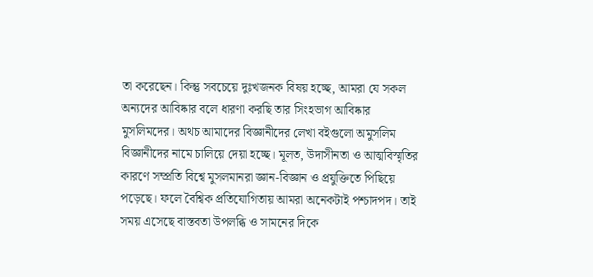তা করেছেন। কিন্তু সবচেয়ে দুঃখজনক বিষয় হচ্ছে, আমরা যে সকল অন্যদের আবিষ্কার বলে ধারণা করছি তার সিংহভাগ আবিষ্কার মুসলিমদের। অথচ আমাদের বিজ্ঞানীদের লেখা বইগুলো অমুসলিম বিজ্ঞানীদের নামে চালিয়ে দেয়া হচ্ছে। মূলত, উদাসীনতা ও আত্মবিস্মৃতির কারণে সম্প্রতি বিশ্বে মুসলমানরা জ্ঞান-বিজ্ঞান ও প্রযুক্তিতে পিছিয়ে পড়েছে। ফলে বৈশ্বিক প্রতিযোগিতায় আমরা অনেকটাই পশ্চাদপদ। তাই সময় এসেছে বাস্তবতা উপলব্ধি ও সামনের দিকে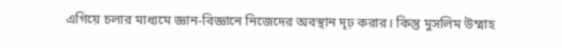এগিয়ে চলার মাধ্যমে জ্ঞান-বিজ্ঞানে নিজেদের অবস্থান দৃঢ় করার। কিন্তু মুসলিম উম্মাহ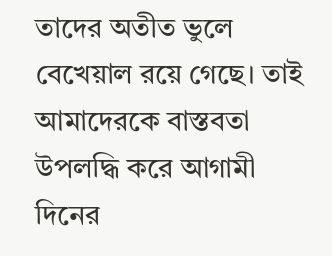তাদের অতীত ভুলে বেখেয়াল রয়ে গেছে। তাই আমাদেরকে বাস্তবতা উপলদ্ধি করে আগামী দিনের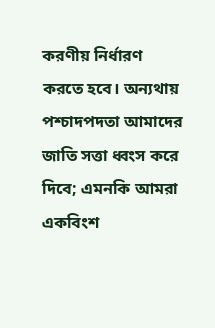করণীয় নির্ধারণ করতে হবে। অন্যথায় পশ্চাদপদতা আমাদের জাতি সত্তা ধ্বংস করে দিবে; এমনকি আমরা একবিংশ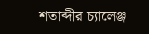শতাব্দীর চ্যালেঞ্জ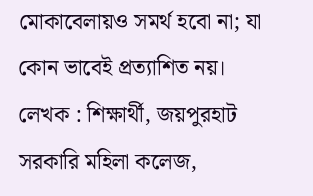মোকাবেলায়ও সমর্থ হবো না; যা কোন ভাবেই প্রত্যাশিত নয়।
লেখক : শিক্ষার্থী, জয়পুরহাট সরকারি মহিলা কলেজ,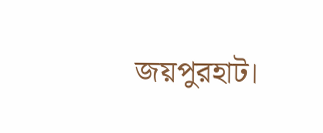জয়পুরহাট।